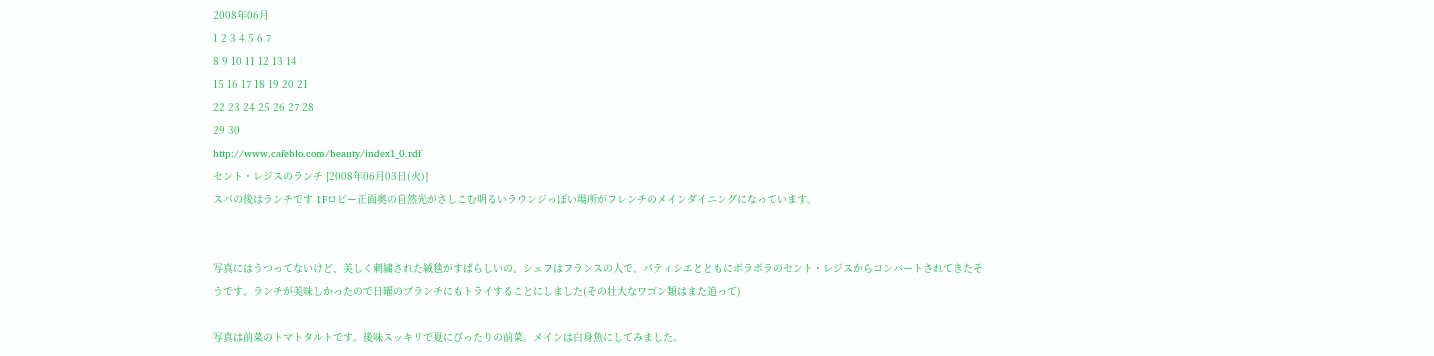2008年06月
1 2 3 4 5 6 7
8 9 10 11 12 13 14
15 16 17 18 19 20 21
22 23 24 25 26 27 28
29 30
http://www.cafeblo.com/beauty/index1_0.rdf
セント・レジスのランチ [2008年06月03日(火)]
スパの後はランチです 1Fロビー正面奥の自然光がさしこむ明るいラウンジっぽい場所がフレンチのメインダイニングになっています。


写真にはうつってないけど、美しく刺繍された絨毯がすばらしいの。シェフはフランスの人で、パティシエとともにボラボラのセント・レジスからコンバートされてきたそうです。ランチが美味しかったので日曜のブランチにもトライすることにしました(その壮大なワゴン類はまた追って)

写真は前菜のトマトタルトです。後味スッキリで夏にぴったりの前菜。メインは白身魚にしてみました。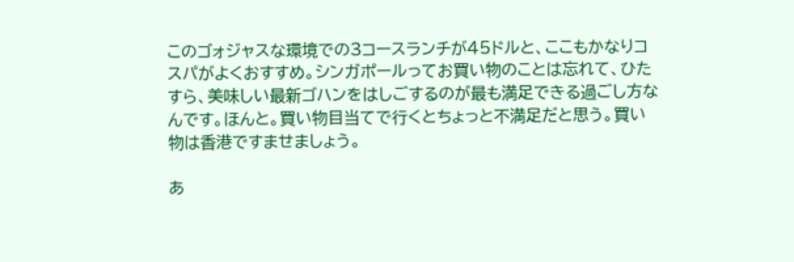このゴォジャスな環境での3コースランチが45ドルと、ここもかなりコスパがよくおすすめ。シンガポールってお買い物のことは忘れて、ひたすら、美味しい最新ゴハンをはしごするのが最も満足できる過ごし方なんです。ほんと。買い物目当てで行くとちょっと不満足だと思う。買い物は香港ですませましょう。

あ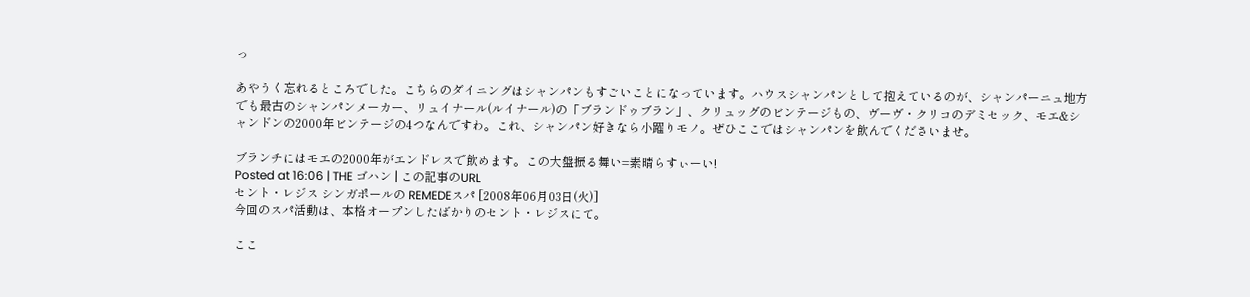っ

あやうく忘れるところでした。こちらのダイニングはシャンパンもすごいことになっています。ハウスシャンパンとして抱えているのが、シャンパーニュ地方でも最古のシャンパンメーカー、リュイナール(ルイナール)の「ブランドゥブラン」、クリュッグのビンテージもの、ヴーヴ・クリコのデミセック、モエ&シャンドンの2000年ビンテージの4つなんですわ。これ、シャンパン好きなら小躍りモノ。ぜひここではシャンパンを飲んでくださいませ。

ブランチにはモエの2000年がエンドレスで飲めます。この大盤振る舞い=素晴らすぃーい!
Posted at 16:06 | THE ゴハン | この記事のURL
セント・レジス シンガポールの REMEDEスパ [2008年06月03日(火)]
今回のスパ活動は、本格オープンしたばかりのセント・レジスにて。

ここ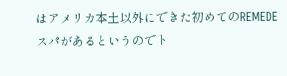はアメリカ本土以外にできた初めてのREMEDEスパがあるというのでト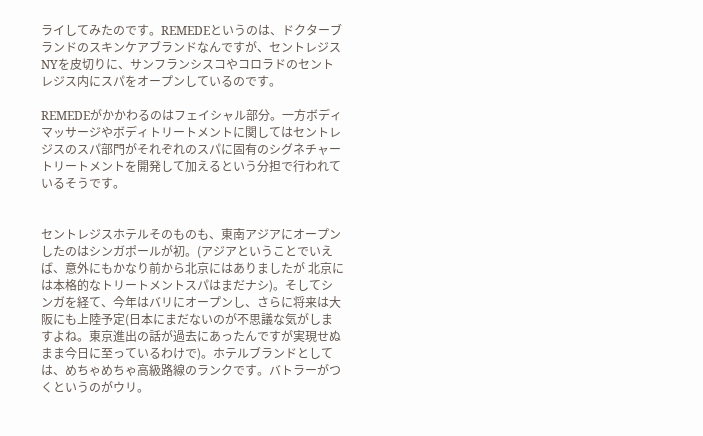ライしてみたのです。REMEDEというのは、ドクターブランドのスキンケアブランドなんですが、セントレジスNYを皮切りに、サンフランシスコやコロラドのセントレジス内にスパをオープンしているのです。

REMEDEがかかわるのはフェイシャル部分。一方ボディマッサージやボディトリートメントに関してはセントレジスのスパ部門がそれぞれのスパに固有のシグネチャートリートメントを開発して加えるという分担で行われているそうです。


セントレジスホテルそのものも、東南アジアにオープンしたのはシンガポールが初。(アジアということでいえば、意外にもかなり前から北京にはありましたが 北京には本格的なトリートメントスパはまだナシ)。そしてシンガを経て、今年はバリにオープンし、さらに将来は大阪にも上陸予定(日本にまだないのが不思議な気がしますよね。東京進出の話が過去にあったんですが実現せぬまま今日に至っているわけで)。ホテルブランドとしては、めちゃめちゃ高級路線のランクです。バトラーがつくというのがウリ。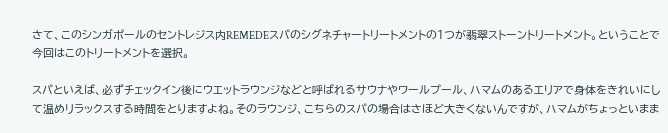さて、このシンガポールのセントレジス内REMEDEスパのシグネチャートリートメントの1つが翡翠ストーントリートメント。ということで今回はこのトリートメントを選択。

スパといえば、必ずチェックイン後にウエットラウンジなどと呼ばれるサウナやワールプール、ハマムのあるエリアで身体をきれいにして温めリラックスする時間をとりますよね。そのラウンジ、こちらのスパの場合はさほど大きくないんですが、ハマムがちょっといまま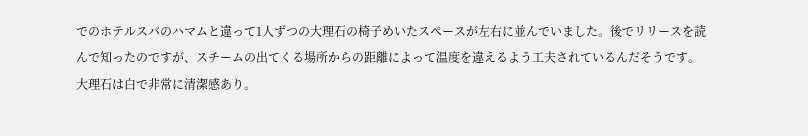でのホテルスパのハマムと違って1人ずつの大理石の椅子めいたスペースが左右に並んでいました。後でリリースを読んで知ったのですが、スチームの出てくる場所からの距離によって温度を違えるよう工夫されているんだそうです。大理石は白で非常に清潔感あり。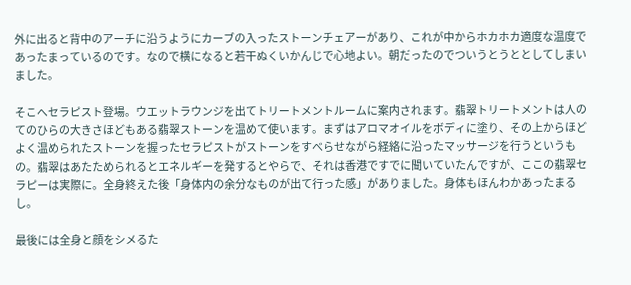外に出ると背中のアーチに沿うようにカーブの入ったストーンチェアーがあり、これが中からホカホカ適度な温度であったまっているのです。なので横になると若干ぬくいかんじで心地よい。朝だったのでついうとうととしてしまいました。

そこへセラピスト登場。ウエットラウンジを出てトリートメントルームに案内されます。翡翠トリートメントは人のてのひらの大きさほどもある翡翠ストーンを温めて使います。まずはアロマオイルをボディに塗り、その上からほどよく温められたストーンを握ったセラピストがストーンをすべらせながら経絡に沿ったマッサージを行うというもの。翡翠はあたためられるとエネルギーを発するとやらで、それは香港ですでに聞いていたんですが、ここの翡翠セラピーは実際に。全身終えた後「身体内の余分なものが出て行った感」がありました。身体もほんわかあったまるし。

最後には全身と顔をシメるた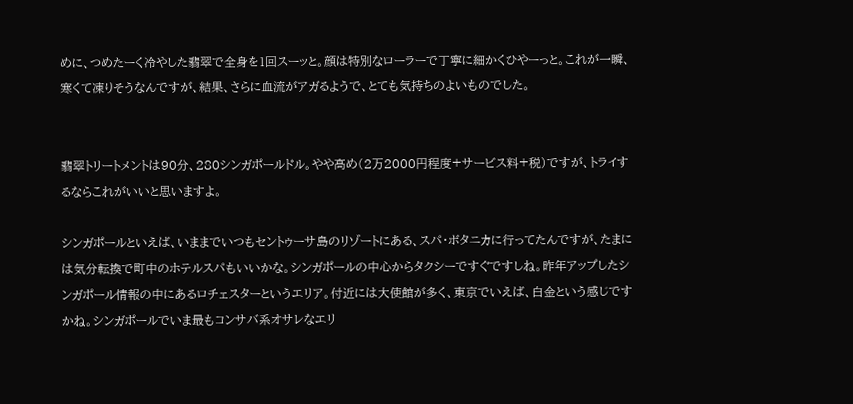めに、つめたーく冷やした翡翠で全身を1回スーッと。顔は特別なローラーで丁寧に細かくひやーっと。これが一瞬、寒くて凍りそうなんですが、結果、さらに血流がアガるようで、とても気持ちのよいものでした。


翡翠トリートメントは90分、280シンガポールドル。やや高め(2万2000円程度+サービス料+税)ですが、トライするならこれがいいと思いますよ。

シンガポールといえば、いままでいつもセントゥーサ島のリゾートにある、スパ・ボタニカに行ってたんですが、たまには気分転換で町中のホテルスパもいいかな。シンガポールの中心からタクシーですぐですしね。昨年アップしたシンガポール情報の中にあるロチェスターというエリア。付近には大使館が多く、東京でいえば、白金という感じですかね。シンガポールでいま最もコンサバ系オサレなエリ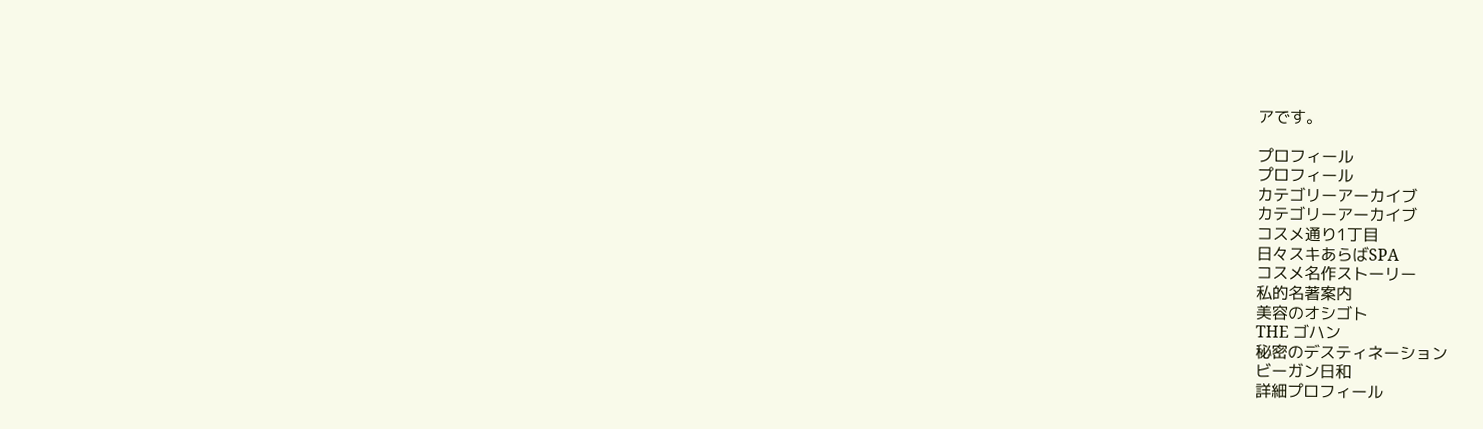アです。

プロフィール
プロフィール
カテゴリーアーカイブ
カテゴリーアーカイブ
コスメ通り1丁目
日々スキあらばSPA
コスメ名作ストーリー
私的名著案内
美容のオシゴト
THE ゴハン
秘密のデスティネーション
ビーガン日和
詳細プロフィール